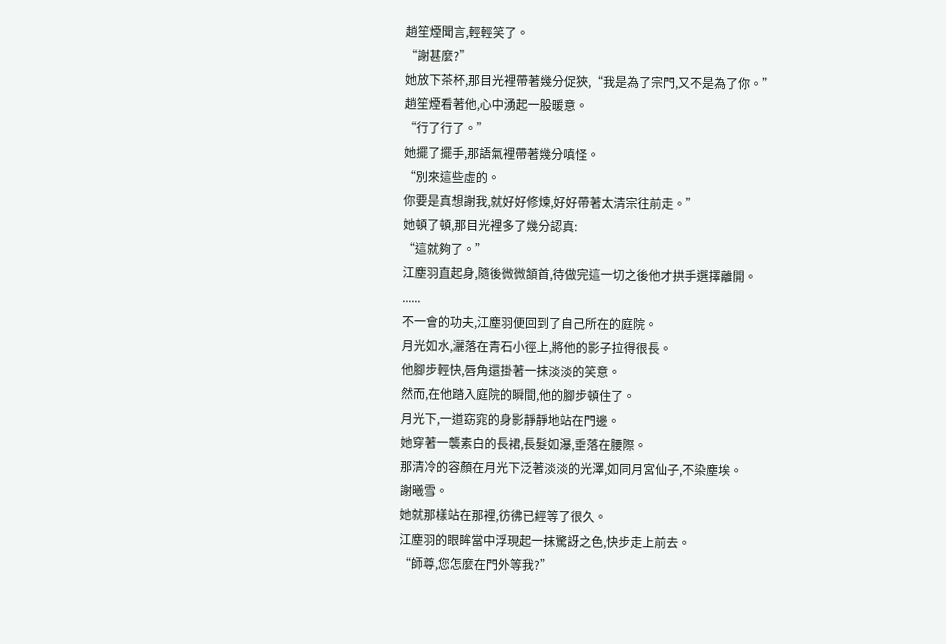趙笙煙聞言,輕輕笑了。
“謝甚麼?”
她放下茶杯,那目光裡帶著幾分促狹,“我是為了宗門,又不是為了你。”
趙笙煙看著他,心中湧起一股暖意。
“行了行了。”
她擺了擺手,那語氣裡帶著幾分嗔怪。
“別來這些虛的。
你要是真想謝我,就好好修煉,好好帶著太清宗往前走。”
她頓了頓,那目光裡多了幾分認真:
“這就夠了。”
江塵羽直起身,隨後微微頷首,待做完這一切之後他才拱手選擇離開。
......
不一會的功夫,江塵羽便回到了自己所在的庭院。
月光如水,灑落在青石小徑上,將他的影子拉得很長。
他腳步輕快,唇角還掛著一抹淡淡的笑意。
然而,在他踏入庭院的瞬間,他的腳步頓住了。
月光下,一道窈窕的身影靜靜地站在門邊。
她穿著一襲素白的長裙,長髮如瀑,垂落在腰際。
那清冷的容顏在月光下泛著淡淡的光澤,如同月宮仙子,不染塵埃。
謝曦雪。
她就那樣站在那裡,彷彿已經等了很久。
江塵羽的眼眸當中浮現起一抹驚訝之色,快步走上前去。
“師尊,您怎麼在門外等我?”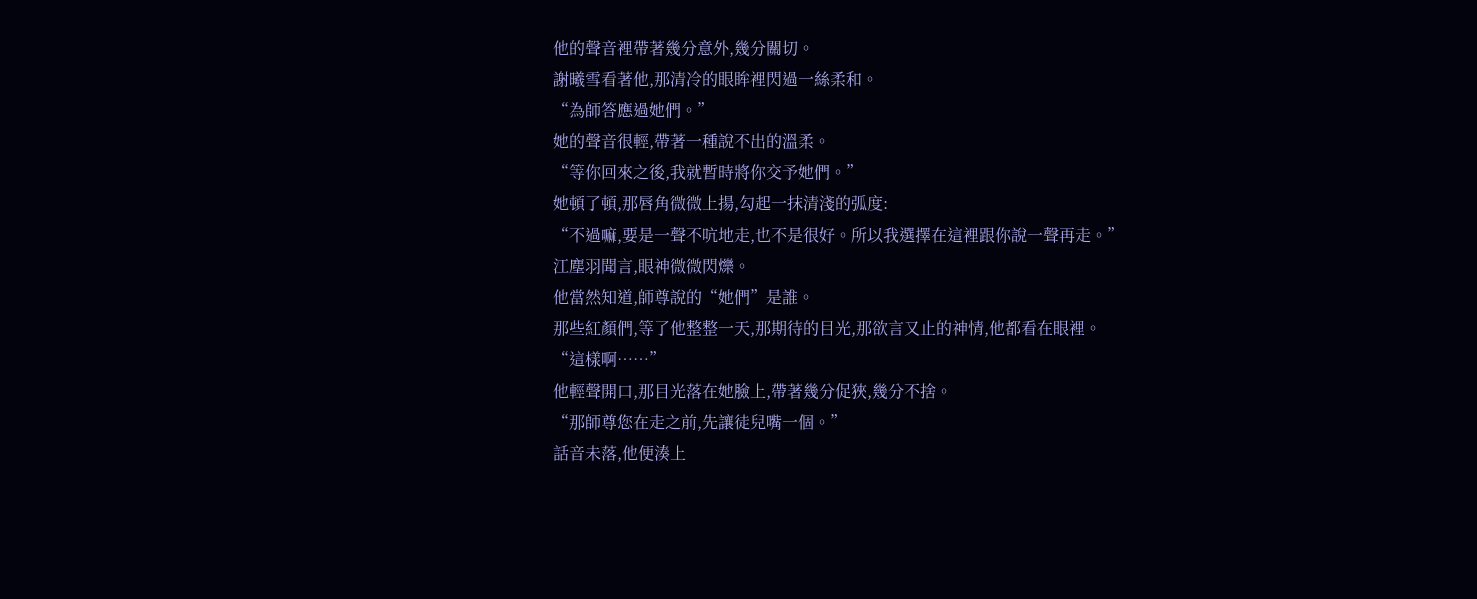他的聲音裡帶著幾分意外,幾分關切。
謝曦雪看著他,那清冷的眼眸裡閃過一絲柔和。
“為師答應過她們。”
她的聲音很輕,帶著一種說不出的溫柔。
“等你回來之後,我就暫時將你交予她們。”
她頓了頓,那唇角微微上揚,勾起一抹清淺的弧度:
“不過嘛,要是一聲不吭地走,也不是很好。所以我選擇在這裡跟你說一聲再走。”
江塵羽聞言,眼神微微閃爍。
他當然知道,師尊說的“她們”是誰。
那些紅顏們,等了他整整一天,那期待的目光,那欲言又止的神情,他都看在眼裡。
“這樣啊……”
他輕聲開口,那目光落在她臉上,帶著幾分促狹,幾分不捨。
“那師尊您在走之前,先讓徒兒嘴一個。”
話音未落,他便湊上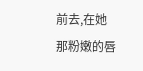前去,在她那粉嫩的唇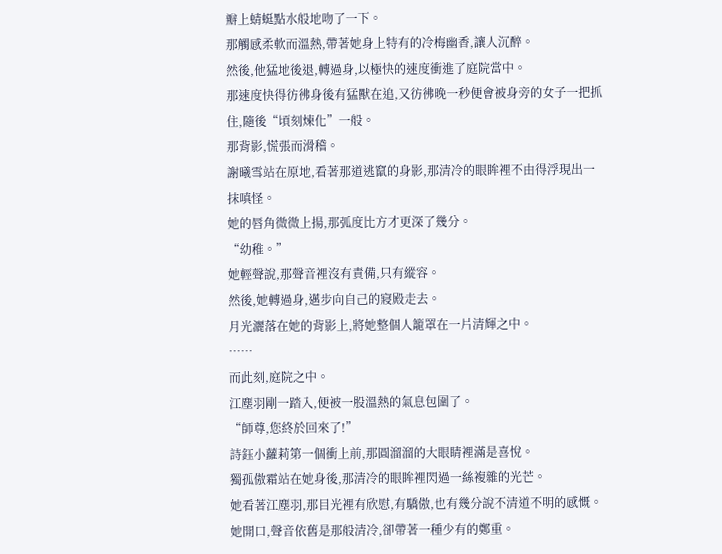瓣上蜻蜓點水般地吻了一下。
那觸感柔軟而溫熱,帶著她身上特有的冷梅幽香,讓人沉醉。
然後,他猛地後退,轉過身,以極快的速度衝進了庭院當中。
那速度快得彷彿身後有猛獸在追,又彷彿晚一秒便會被身旁的女子一把抓住,隨後“頃刻煉化”一般。
那背影,慌張而滑稽。
謝曦雪站在原地,看著那道逃竄的身影,那清冷的眼眸裡不由得浮現出一抹嗔怪。
她的唇角微微上揚,那弧度比方才更深了幾分。
“幼稚。”
她輕聲說,那聲音裡沒有責備,只有縱容。
然後,她轉過身,邁步向自己的寢殿走去。
月光灑落在她的背影上,將她整個人籠罩在一片清輝之中。
……
而此刻,庭院之中。
江塵羽剛一踏入,便被一股溫熱的氣息包圍了。
“師尊,您終於回來了!”
詩鈺小蘿莉第一個衝上前,那圓溜溜的大眼睛裡滿是喜悅。
獨孤傲霜站在她身後,那清冷的眼眸裡閃過一絲複雜的光芒。
她看著江塵羽,那目光裡有欣慰,有驕傲,也有幾分說不清道不明的感慨。
她開口,聲音依舊是那般清冷,卻帶著一種少有的鄭重。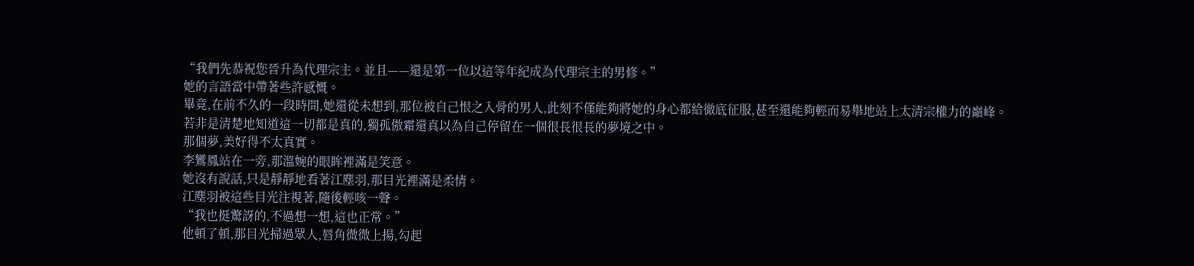“我們先恭祝您晉升為代理宗主。並且——還是第一位以這等年紀成為代理宗主的男修。”
她的言語當中帶著些許感慨。
畢竟,在前不久的一段時間,她還從未想到,那位被自己恨之入骨的男人,此刻不僅能夠將她的身心都給徹底征服,甚至還能夠輕而易舉地站上太清宗權力的巔峰。
若非是清楚地知道這一切都是真的,獨孤傲霜還真以為自己停留在一個很長很長的夢境之中。
那個夢,美好得不太真實。
李鸞鳳站在一旁,那溫婉的眼眸裡滿是笑意。
她沒有說話,只是靜靜地看著江塵羽,那目光裡滿是柔情。
江塵羽被這些目光注視著,隨後輕咳一聲。
“我也挺驚訝的,不過想一想,這也正常。”
他頓了頓,那目光掃過眾人,唇角微微上揚,勾起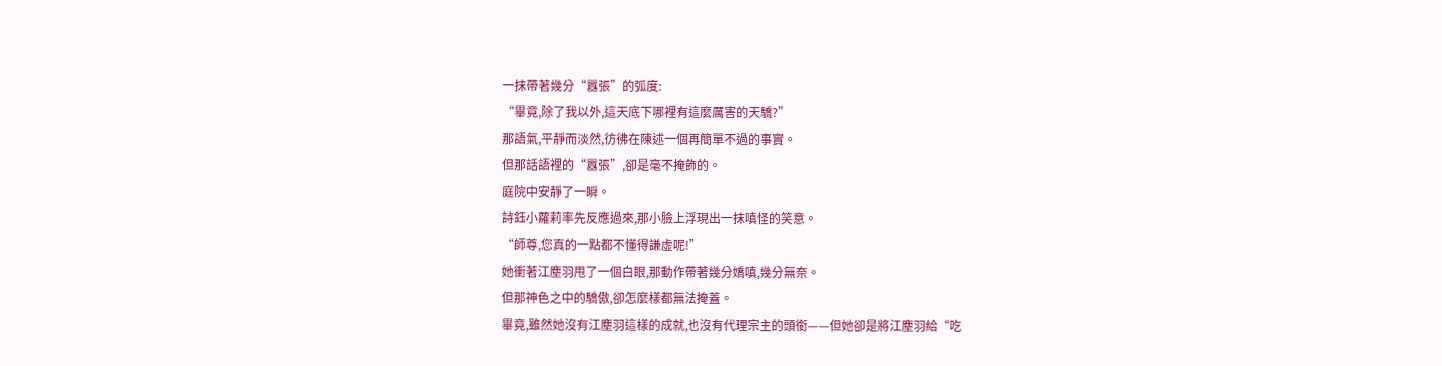一抹帶著幾分“囂張”的弧度:
“畢竟,除了我以外,這天底下哪裡有這麼厲害的天驕?”
那語氣,平靜而淡然,彷彿在陳述一個再簡單不過的事實。
但那話語裡的“囂張”,卻是毫不掩飾的。
庭院中安靜了一瞬。
詩鈺小蘿莉率先反應過來,那小臉上浮現出一抹嗔怪的笑意。
“師尊,您真的一點都不懂得謙虛呢!”
她衝著江塵羽甩了一個白眼,那動作帶著幾分嬌嗔,幾分無奈。
但那神色之中的驕傲,卻怎麼樣都無法掩蓋。
畢竟,雖然她沒有江塵羽這樣的成就,也沒有代理宗主的頭銜——但她卻是將江塵羽給“吃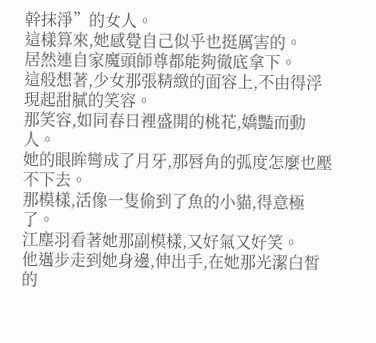幹抹淨”的女人。
這樣算來,她感覺自己似乎也挺厲害的。
居然連自家魔頭師尊都能夠徹底拿下。
這般想著,少女那張精緻的面容上,不由得浮現起甜膩的笑容。
那笑容,如同春日裡盛開的桃花,嬌豔而動人。
她的眼眸彎成了月牙,那唇角的弧度怎麼也壓不下去。
那模樣,活像一隻偷到了魚的小貓,得意極了。
江塵羽看著她那副模樣,又好氣又好笑。
他邁步走到她身邊,伸出手,在她那光潔白皙的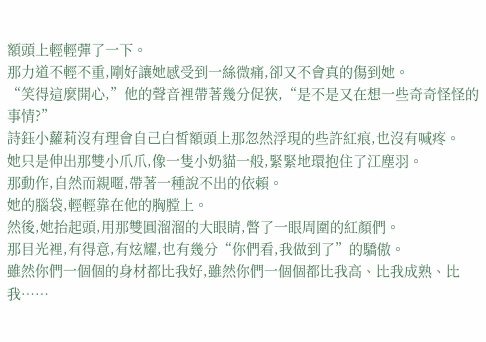額頭上輕輕彈了一下。
那力道不輕不重,剛好讓她感受到一絲微痛,卻又不會真的傷到她。
“笑得這麼開心,”他的聲音裡帶著幾分促狹,“是不是又在想一些奇奇怪怪的事情?”
詩鈺小蘿莉沒有理會自己白皙額頭上那忽然浮現的些許紅痕,也沒有喊疼。
她只是伸出那雙小爪爪,像一隻小奶貓一般,緊緊地環抱住了江塵羽。
那動作,自然而親暱,帶著一種說不出的依賴。
她的腦袋,輕輕靠在他的胸膛上。
然後,她抬起頭,用那雙圓溜溜的大眼睛,瞥了一眼周圍的紅顏們。
那目光裡,有得意,有炫耀,也有幾分“你們看,我做到了”的驕傲。
雖然你們一個個的身材都比我好,雖然你們一個個都比我高、比我成熟、比我……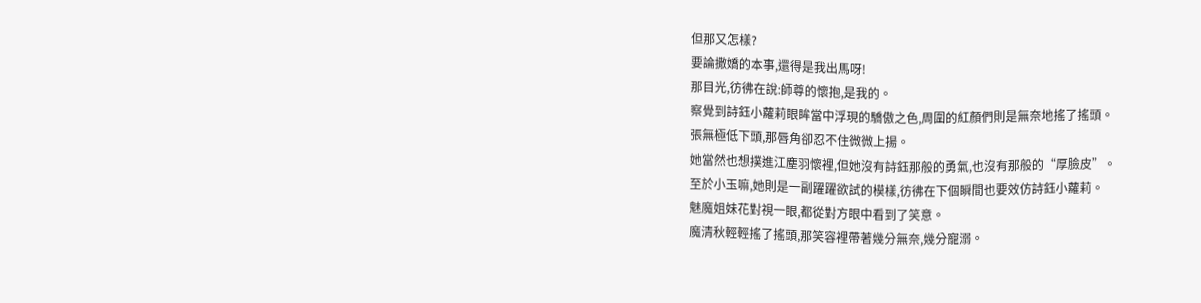但那又怎樣?
要論撒嬌的本事,還得是我出馬呀!
那目光,彷彿在說:師尊的懷抱,是我的。
察覺到詩鈺小蘿莉眼眸當中浮現的驕傲之色,周圍的紅顏們則是無奈地搖了搖頭。
張無極低下頭,那唇角卻忍不住微微上揚。
她當然也想撲進江塵羽懷裡,但她沒有詩鈺那般的勇氣,也沒有那般的“厚臉皮”。
至於小玉嘛,她則是一副躍躍欲試的模樣,彷彿在下個瞬間也要效仿詩鈺小蘿莉。
魅魔姐妹花對視一眼,都從對方眼中看到了笑意。
魔清秋輕輕搖了搖頭,那笑容裡帶著幾分無奈,幾分寵溺。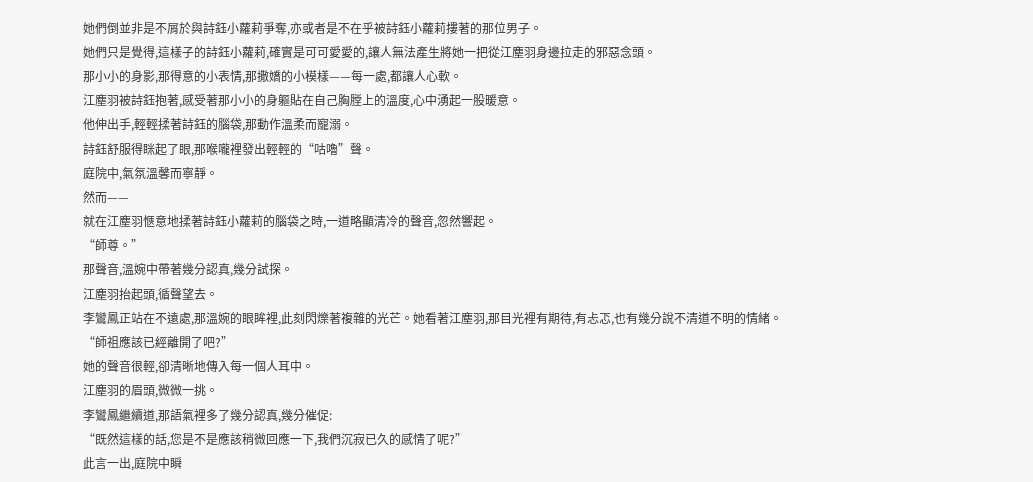她們倒並非是不屑於與詩鈺小蘿莉爭奪,亦或者是不在乎被詩鈺小蘿莉摟著的那位男子。
她們只是覺得,這樣子的詩鈺小蘿莉,確實是可可愛愛的,讓人無法產生將她一把從江塵羽身邊拉走的邪惡念頭。
那小小的身影,那得意的小表情,那撒嬌的小模樣——每一處,都讓人心軟。
江塵羽被詩鈺抱著,感受著那小小的身軀貼在自己胸膛上的溫度,心中湧起一股暖意。
他伸出手,輕輕揉著詩鈺的腦袋,那動作溫柔而寵溺。
詩鈺舒服得眯起了眼,那喉嚨裡發出輕輕的“咕嚕”聲。
庭院中,氣氛溫馨而寧靜。
然而——
就在江塵羽愜意地揉著詩鈺小蘿莉的腦袋之時,一道略顯清冷的聲音,忽然響起。
“師尊。”
那聲音,溫婉中帶著幾分認真,幾分試探。
江塵羽抬起頭,循聲望去。
李鸞鳳正站在不遠處,那溫婉的眼眸裡,此刻閃爍著複雜的光芒。她看著江塵羽,那目光裡有期待,有忐忑,也有幾分說不清道不明的情緒。
“師祖應該已經離開了吧?”
她的聲音很輕,卻清晰地傳入每一個人耳中。
江塵羽的眉頭,微微一挑。
李鸞鳳繼續道,那語氣裡多了幾分認真,幾分催促:
“既然這樣的話,您是不是應該稍微回應一下,我們沉寂已久的感情了呢?”
此言一出,庭院中瞬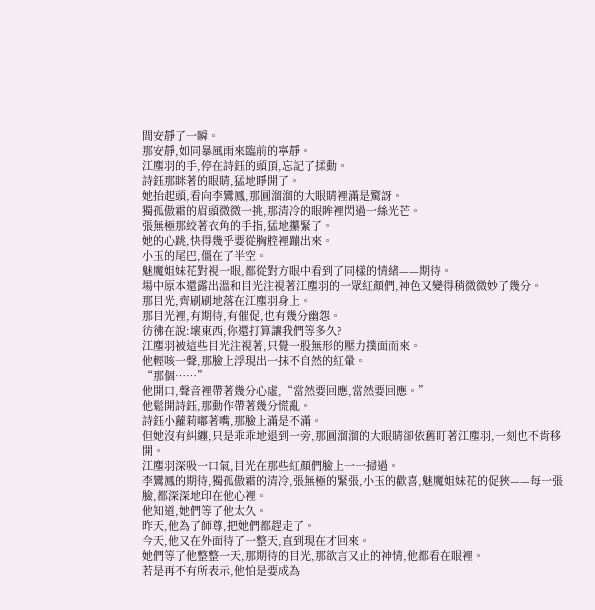間安靜了一瞬。
那安靜,如同暴風雨來臨前的寧靜。
江塵羽的手,停在詩鈺的頭頂,忘記了揉動。
詩鈺那眯著的眼睛,猛地睜開了。
她抬起頭,看向李鸞鳳,那圓溜溜的大眼睛裡滿是驚訝。
獨孤傲霜的眉頭微微一挑,那清冷的眼眸裡閃過一絲光芒。
張無極那絞著衣角的手指,猛地攥緊了。
她的心跳,快得幾乎要從胸腔裡蹦出來。
小玉的尾巴,僵在了半空。
魅魔姐妹花對視一眼,都從對方眼中看到了同樣的情緒——期待。
場中原本還露出溫和目光注視著江塵羽的一眾紅顏們,神色又變得稍微微妙了幾分。
那目光,齊刷刷地落在江塵羽身上。
那目光裡,有期待,有催促,也有幾分幽怨。
彷彿在說:壞東西,你還打算讓我們等多久?
江塵羽被這些目光注視著,只覺一股無形的壓力撲面而來。
他輕咳一聲,那臉上浮現出一抹不自然的紅暈。
“那個……”
他開口,聲音裡帶著幾分心虛,“當然要回應,當然要回應。”
他鬆開詩鈺,那動作帶著幾分慌亂。
詩鈺小蘿莉嘟著嘴,那臉上滿是不滿。
但她沒有糾纏,只是乖乖地退到一旁,那圓溜溜的大眼睛卻依舊盯著江塵羽,一刻也不肯移開。
江塵羽深吸一口氣,目光在那些紅顏們臉上一一掃過。
李鸞鳳的期待,獨孤傲霜的清冷,張無極的緊張,小玉的歡喜,魅魔姐妹花的促狹——每一張臉,都深深地印在他心裡。
他知道,她們等了他太久。
昨天,他為了師尊,把她們都趕走了。
今天,他又在外面待了一整天,直到現在才回來。
她們等了他整整一天,那期待的目光,那欲言又止的神情,他都看在眼裡。
若是再不有所表示,他怕是要成為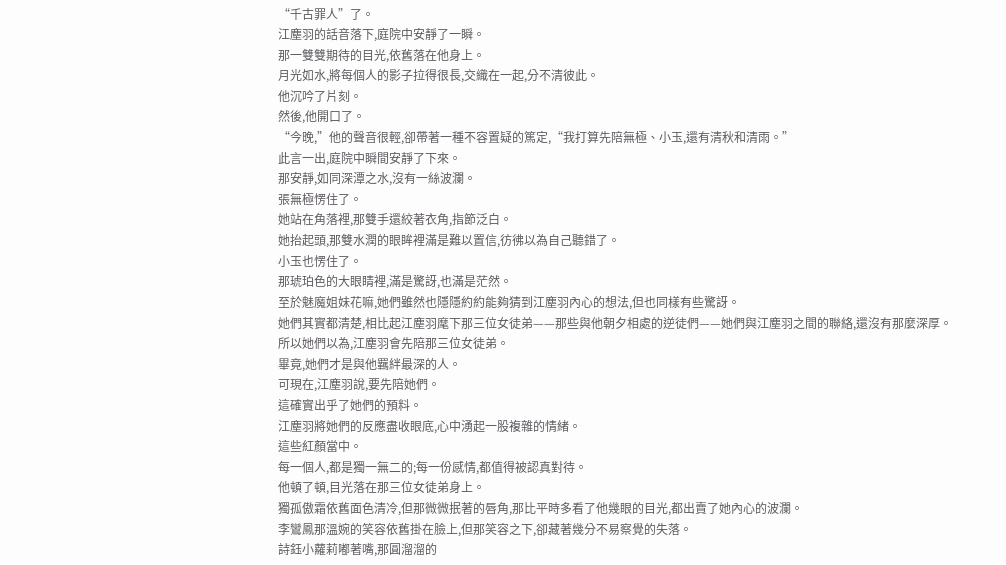“千古罪人”了。
江塵羽的話音落下,庭院中安靜了一瞬。
那一雙雙期待的目光,依舊落在他身上。
月光如水,將每個人的影子拉得很長,交織在一起,分不清彼此。
他沉吟了片刻。
然後,他開口了。
“今晚,”他的聲音很輕,卻帶著一種不容置疑的篤定,“我打算先陪無極、小玉,還有清秋和清雨。”
此言一出,庭院中瞬間安靜了下來。
那安靜,如同深潭之水,沒有一絲波瀾。
張無極愣住了。
她站在角落裡,那雙手還絞著衣角,指節泛白。
她抬起頭,那雙水潤的眼眸裡滿是難以置信,彷彿以為自己聽錯了。
小玉也愣住了。
那琥珀色的大眼睛裡,滿是驚訝,也滿是茫然。
至於魅魔姐妹花嘛,她們雖然也隱隱約約能夠猜到江塵羽內心的想法,但也同樣有些驚訝。
她們其實都清楚,相比起江塵羽麾下那三位女徒弟——那些與他朝夕相處的逆徒們——她們與江塵羽之間的聯絡,還沒有那麼深厚。
所以她們以為,江塵羽會先陪那三位女徒弟。
畢竟,她們才是與他羈絆最深的人。
可現在,江塵羽說,要先陪她們。
這確實出乎了她們的預料。
江塵羽將她們的反應盡收眼底,心中湧起一股複雜的情緒。
這些紅顏當中。
每一個人,都是獨一無二的;每一份感情,都值得被認真對待。
他頓了頓,目光落在那三位女徒弟身上。
獨孤傲霜依舊面色清冷,但那微微抿著的唇角,那比平時多看了他幾眼的目光,都出賣了她內心的波瀾。
李鸞鳳那溫婉的笑容依舊掛在臉上,但那笑容之下,卻藏著幾分不易察覺的失落。
詩鈺小蘿莉嘟著嘴,那圓溜溜的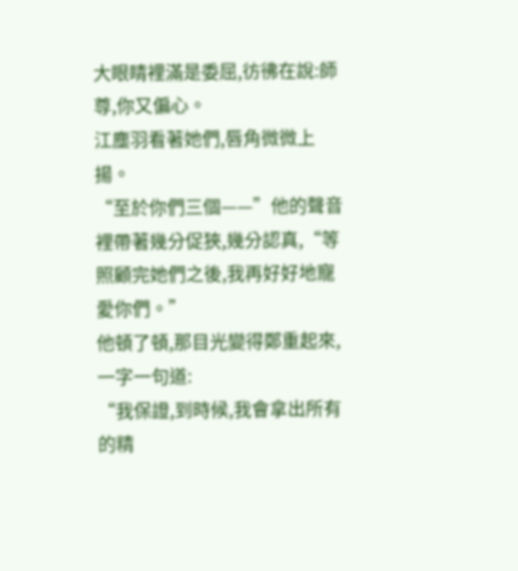大眼睛裡滿是委屈,彷彿在說:師尊,你又偏心。
江塵羽看著她們,唇角微微上揚。
“至於你們三個——”他的聲音裡帶著幾分促狹,幾分認真,“等照顧完她們之後,我再好好地寵愛你們。”
他頓了頓,那目光變得鄭重起來,一字一句道:
“我保證,到時候,我會拿出所有的精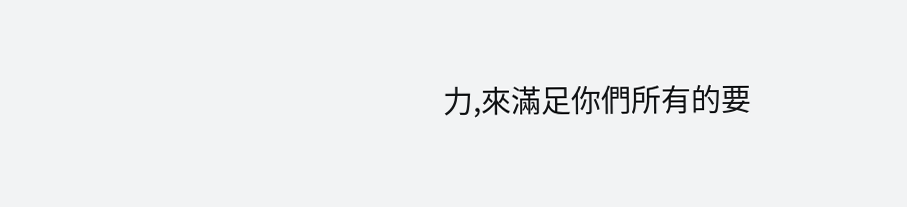力,來滿足你們所有的要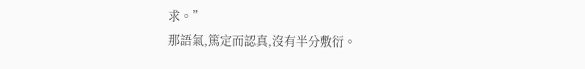求。”
那語氣,篤定而認真,沒有半分敷衍。